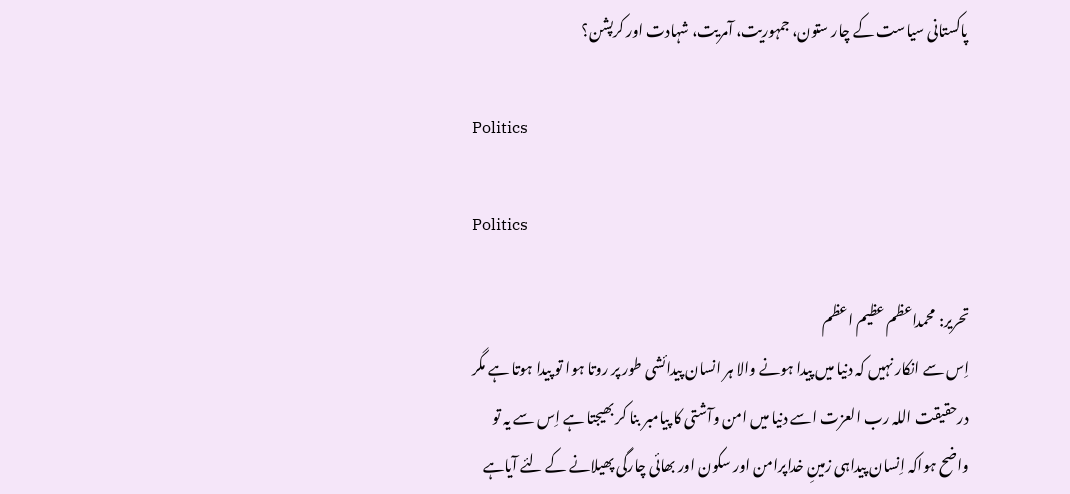پاکستانی سیاست کے چار ستون، جمہوریت، آمریت، شہادت اور کرپشن؟

Politics

Politics

تحریر: محمداعظم عظیم اعظم
اِس سے انکار نہیں کہ دنیا میں پیدا ہونے والا ہر انسان پیدائشی طور پر روتا ہوا تو پیدا ہوتا ہے مگر درحقیقت اللہ رب العزت اسے دنیا میں امن وآشتی کا پیامبر بنا کر بھیجتا ہے اِس سے یہ تو واضح ہواکہ اِنسان پیداہی زمینِ خداپرامن اور سکون اور بھائی چارگی پھیلانے کے لئے آیاہے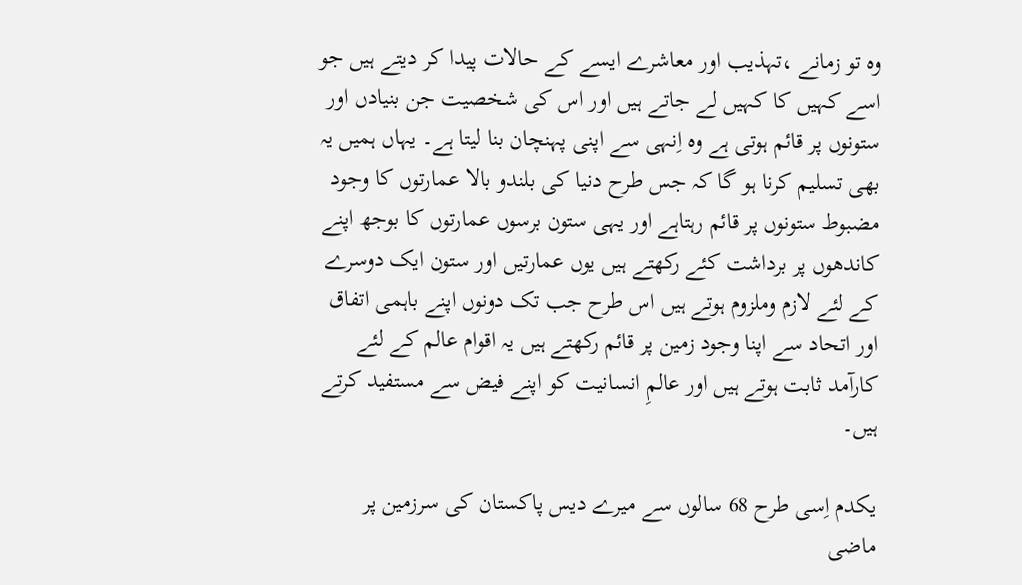وہ تو زمانے ،تہذیب اور معاشرے ایسے کے حالات پیدا کر دیتے ہیں جو اسے کہیں کا کہیں لے جاتے ہیں اور اس کی شخصیت جن بنیادں اور ستونوں پر قائم ہوتی ہے وہ اِنہی سے اپنی پہنچان بنا لیتا ہے۔ یہاں ہمیں یہ بھی تسلیم کرنا ہو گا کہ جس طرح دنیا کی بلندو بالا عمارتوں کا وجود مضبوط ستونوں پر قائم رہتاہے اور یہی ستون برسوں عمارتوں کا بوجھ اپنے کاندھوں پر برداشت کئے رکھتے ہیں یوں عمارتیں اور ستون ایک دوسرے کے لئے لازم وملزوم ہوتے ہیں اس طرح جب تک دونوں اپنے باہمی اتفاق اور اتحاد سے اپنا وجود زمین پر قائم رکھتے ہیں یہ اقوام عالم کے لئے کارآمد ثابت ہوتے ہیں اور عالمِ انسانیت کو اپنے فیض سے مستفید کرتے ہیں۔

یکدم اِسی طرح 68 سالوں سے میرے دیس پاکستان کی سرزمین پر ماضی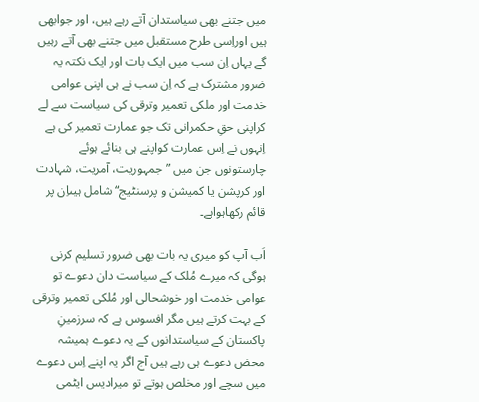میں جتنے بھی سیاستدان آتے رہے ہیں، اور جوابھی ہیں اوراِسی طرح مستقبل میں جتنے بھی آتے رہیں گے یہاں اِن سب میں ایک بات اور ایک نکتہ یہ ضرور مشترک ہے کہ اِن سب نے ہی اپنی عوامی خدمت اور ملکی تعمیر وترقی کی سیاست سے لے کراپنی حقِ حکمرانی تک جو عمارت تعمیر کی ہے اِنہوں نے اِس عمارت کواپنے ہی بنائے ہوئے چارستونوں جن میں ”جمہوریت، آمریت، شہادت اور کرپشن یا کمیشن و پرسنٹیج“ شامل ہیںاِن پر قائم رکھاہواہے۔

اَب آپ کو میری یہ بات بھی ضرور تسلیم کرنی ہوگی کہ میرے مُلک کے سیاست دان دعوے تو عوامی خدمت اور خوشحالی اور مُلکی تعمیر وترقی کے بہت کرتے ہیں مگر افسوس ہے کہ سرزمینِ پاکستان کے سیاستدانوں کے یہ دعوے ہمیشہ محض دعوے ہی رہے ہیں آج اگر یہ اپنے اِس دعوے میں سچے اور مخلص ہوتے تو میرادیس ایٹمی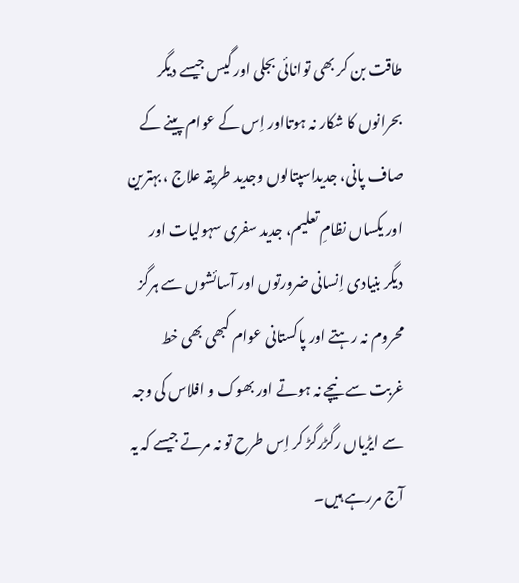طاقت بن کر بھی توانائی بجلی اور گیس جیسے دیگر بحرانوں کا شکار نہ ہوتااور اِس کے عوام پینے کے صاف پانی، جدیداسپتالوں وجدید طریقہ علاج ، بہترین اور یکساں نظامِ تعلیم، جدید سفری سہولیات اور دیگر بنیادی اِنسانی ضرورتوں اور آسائشوں سے ہرگز محروم نہ رہتے اور پاکستانی عوام کبھی بھی خط غربت سے نیچے نہ ہوتے اور بھوک و افلاس کی وجہ سے ایڑیاں رگڑرگڑ کر اِس طرح تو نہ مرتے جیسے کہ یہ آج مررہے ہیں۔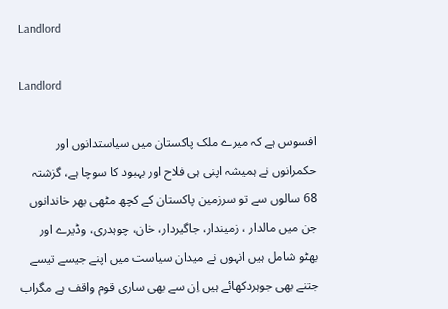Landlord

Landlord

افسوس ہے کہ میرے ملک پاکستان میں سیاستدانوں اور حکمرانوں نے ہمیشہ اپنی ہی فلاح اور بہبود کا سوچا ہے، گزشتہ 68 سالوں سے تو سرزمین پاکستان کے کچھ مٹھی بھر خاندانوں جن میں مالدار ، زمیندار، جاگیردار، خان، چوہدری، وڈیرے اور بھٹو شامل ہیں انہوں نے میدان سیاست میں اپنے جیسے تیسے جتنے بھی جوہردکھائے ہیں اِن سے بھی ساری قوم واقف ہے مگراب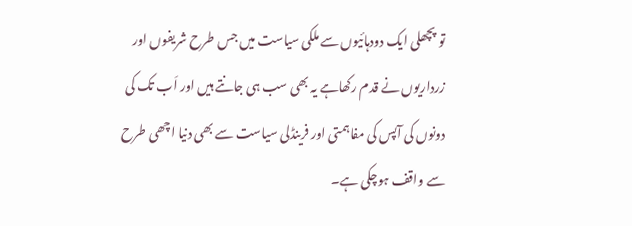تو پچھلی ایک دودہائیوں سے ملکی سیاست میں جس طرح شریفوں اور زرداریوں نے قدم رکھاہے یہ بھی سب ہی جانتے ہیں اور اَب تک کی دونوں کی آپس کی مفاہمتی اور فرینڈلی سیاست سے بھی دنیا اچھی طرح سے واقف ہوچکی ہے۔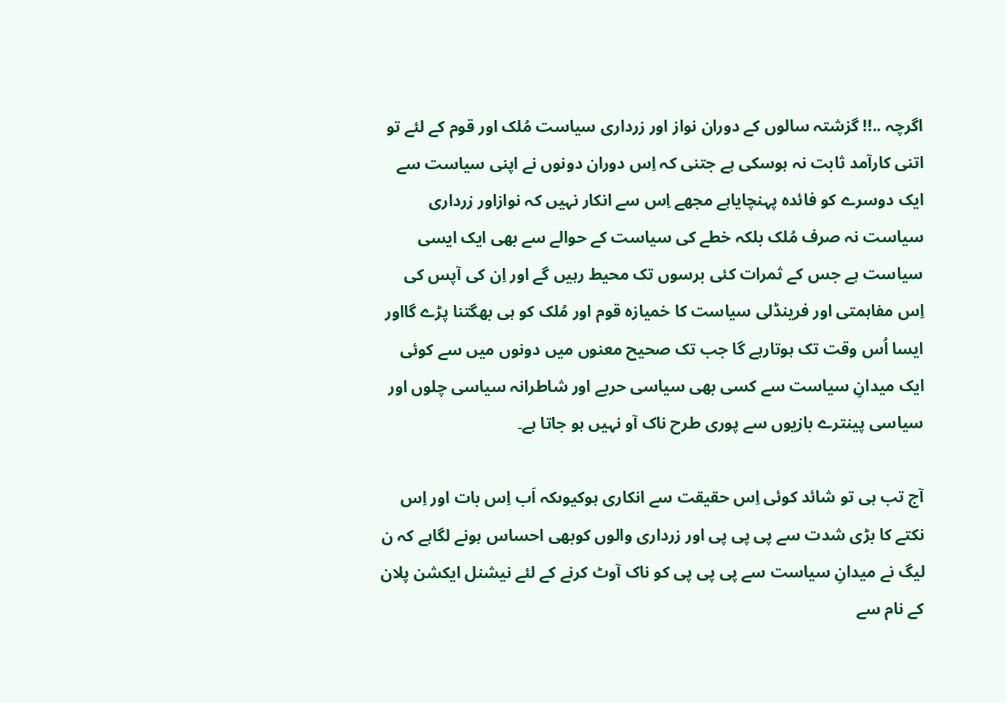اگرچہ ..!! گزشتہ سالوں کے دوران نواز اور زرداری سیاست مُلک اور قوم کے لئے تو اتنی کارآمد ثابت نہ ہوسکی ہے جتنی کہ اِس دوران دونوں نے اپنی سیاست سے ایک دوسرے کو فائدہ پہنچایاہے مجھے اِس سے انکار نہیں کہ نوازاور زرداری سیاست نہ صرف مُلک بلکہ خطے کی سیاست کے حوالے سے بھی ایک ایسی سیاست ہے جس کے ثمرات کئی برسوں تک محیط رہیں گے اور اِن کی آپس کی اِس مفاہمتی اور فرینڈلی سیاست کا خمیازہ قوم اور مُلک کو ہی بھگتنا پڑے گااور ایسا اُس وقت تک ہوتارہے گا جب تک صحیح معنوں میں دونوں میں سے کوئی ایک میدانِ سیاست سے کسی بھی سیاسی حربے اور شاطرانہ سیاسی چلوں اور سیاسی پینترے بازیوں سے پوری طرح ناک آو نہیں ہو جاتا ہے۔

آج تب ہی تو شائد کوئی اِس حقیقت سے انکاری ہوکیوںکہ اَب اِس بات اور اِس نکتے کا بڑی شدت سے پی پی پی اور زرداری والوں کوبھی احساس ہونے لگاہے کہ ن لیگ نے میدانِ سیاست سے پی پی پی کو ناک آوٹ کرنے کے لئے نیشنل ایکشن پلان کے نام سے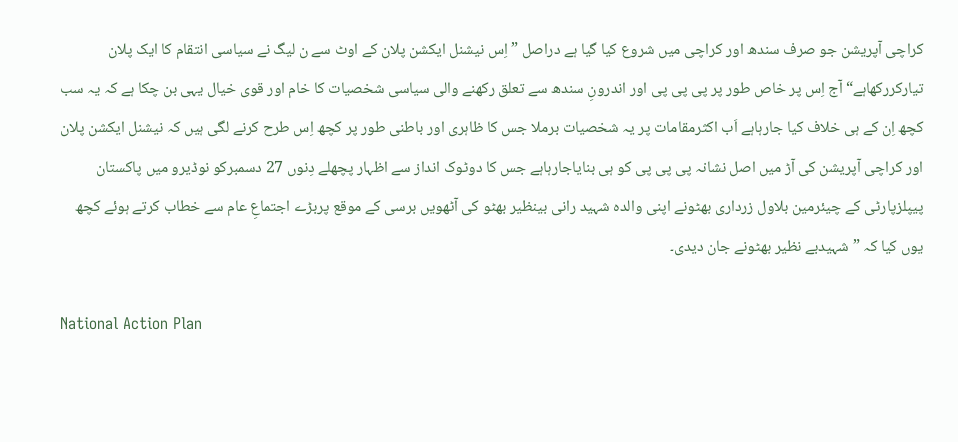کراچی آپریشن جو صرف سندھ اور کراچی میں شروع کیا گیا ہے دراصل ” اِس نیشنل ایکشن پلان کے اوٹ سے ن لیگ نے سیاسی انتقام کا ایک پلان تیارکررکھاہے“ آج اِس پر خاص طور پر پی پی پی اور اندرونِ سندھ سے تعلق رکھنے والی سیاسی شخصیات کا خام اور قوی خیال یہی بن چکا ہے کہ یہ سب کچھ اِن کے ہی خلاف کیا جارہاہے اَب اکثرمقامات پر یہ شخصیات برملا جس کا ظاہری اور باطنی طور پر کچھ اِس طرح کرنے لگی ہیں کہ نیشنل ایکشن پلان اور کراچی آپریشن کی آڑ میں اصل نشانہ پی پی پی کو ہی بنایاجارہاہے جس کا دوٹوک انداز سے اظہار پچھلے دِنوں 27 دسمبرکو نوڈیرو میں پاکستان پیپلزپارٹی کے چیئرمین بلاول زرداری بھٹونے اپنی والدہ شہید رانی بینظیر بھٹو کی آٹھویں برسی کے موقع پربڑے اجتماعِ عام سے خطاب کرتے ہوئے کچھ یوں کیا کہ ”شہیدبے نظیر بھٹونے جان دیدی۔

National Action Plan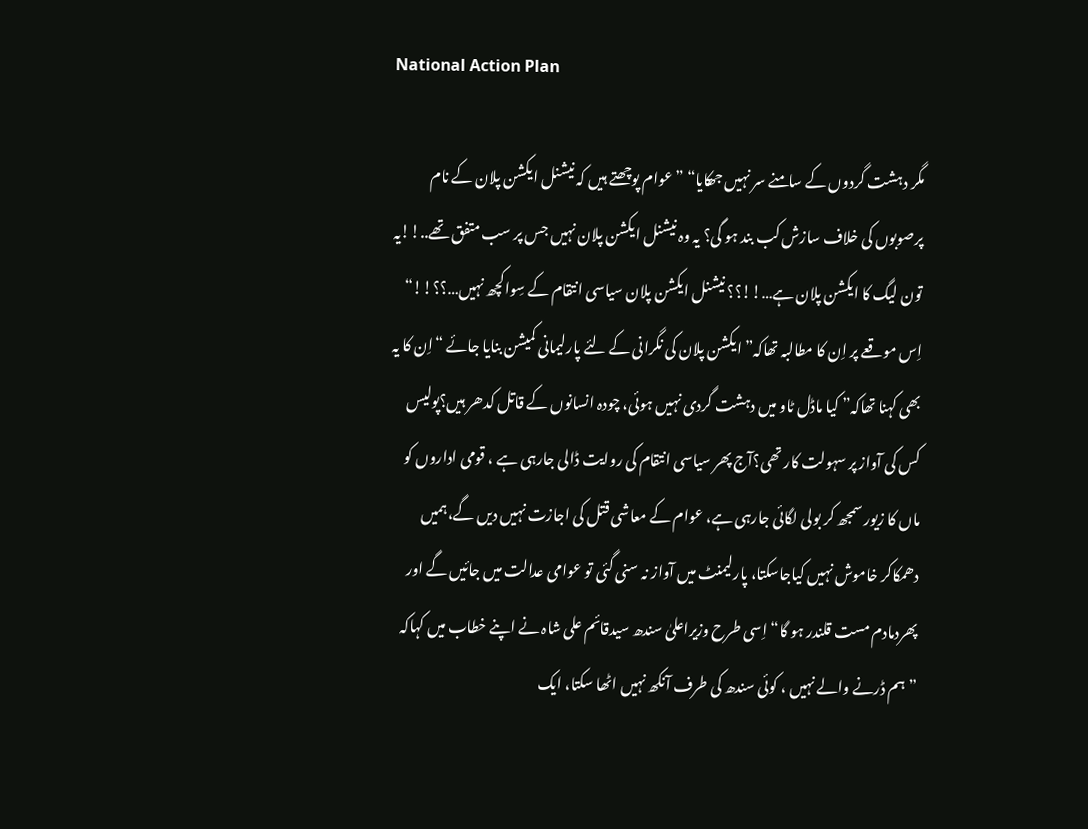National Action Plan

مگر دہشت گردوں کے سامنے سر نہیں جھکایا“ ”عوام پوچھتے ہیں کہ نیشنل ایکشن پلان کے نام پرصوبوں کی خلاف سازش کب بند ہو گی؟ یہ وہ نیشنل ایکشن پلان نہیں جس پر سب متفق تھے..!!یہ تون لیگ کا ایکشن پلان ہے…!!؟؟ نیشنل ایکشن پلان سیاسی انتقام کے سِواکچھ نہیں…؟؟!!“ اِس موقعے پر اِن کا مطالبہ تھاکہ” ایکشن پلان کی نگرانی کے لئے پارلیمانی کمیشن بنایا جائے “اِن کا یہ بھی کہنا تھاکہ” کیا ماڈل ٹاو میں دہشت گردی نہیں ہوئی، چودہ انسانوں کے قاتل کدھر ہیں؟پولیس کس کی آواز پر سہولت کار تھی؟آج پھر سیاسی انتقام کی روایت ڈالی جارہی ہے ، قومی اداروں کو ماں کا زیور سمجھ کر بولی لگائی جارہی ہے، عوام کے معاشی قتل کی اجازت نہیں دیں گے،ہمیں دھمکاکر خاموش نہیں کیاجاسکتا، پارلیمنٹ میں آواز نہ سنی گئی تو عوامی عدالت میں جائیں گے اور پھردمادم مست قلندر ہو گا“اِسی طرح وزیراعلیٰ سندھ سیدقائم علی شاہ نے اپنے خطاب میں کہاکہ ”ہم ڈرنے والے نہیں ، کوئی سندھ کی طرف آنکھ نہیں اٹھا سکتا، ایک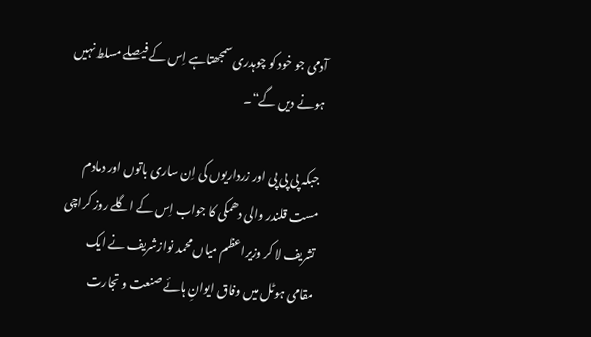آدمی جو خود کو چوہدری سمجھتاہے اِس کے فیصلے مسلط نہیں ہونے دیں گے“۔

جبکہ پی پی پی اور زرداریوں کی اِن ساری باتوں اور دمادم مست قلندر والی دھمکی کا جواب اِس کے اگلے روز کراچی تشریف لا کر وزیراعظم میاں محمد نوازشریف نے ایک مقامی ہوٹل میں وفاق ایوانِ ہائے صنعت و تجارت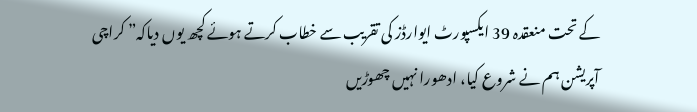کے تحت منعقدہ 39 ایکسپورٹ ایوارڈز کی تقریب سے خطاب کرتے ہوئے کچھ یوں دیاکہ” کراچی آپریشن ہم نے شروع کیا، ادھورا نہیں چھوڑیں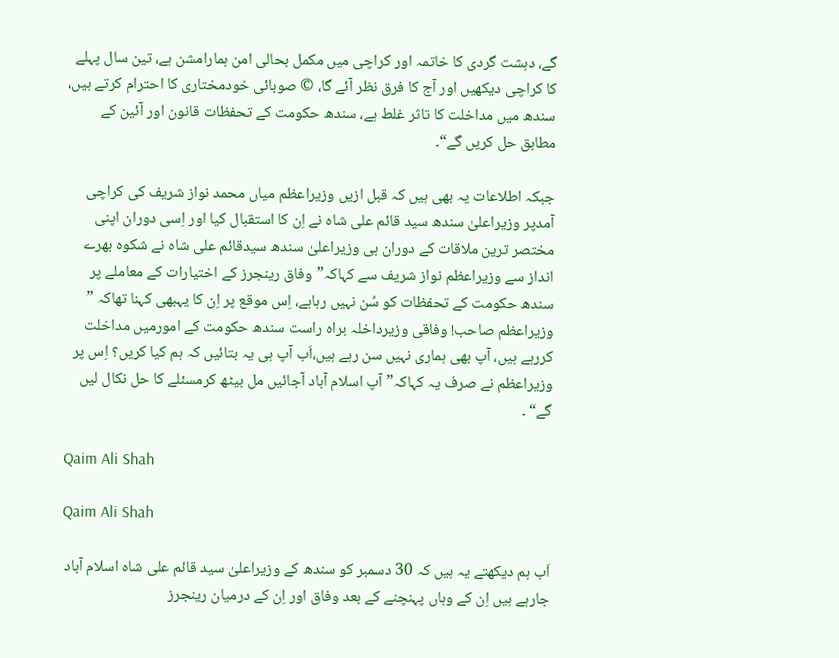گے، دہشت گردی کا خاتمہ اور کراچی میں مکمل بحالی امن ہمارامشن ہے، تین سال پہلے کا کراچی دیکھیں اور آج کا فرق نظر آئے گا، © صوبائی خودمختاری کا احترام کرتے ہیں، سندھ میں مداخلت کا تاثر غلط ہے، سندھ حکومت کے تحفظات قانون اور آئین کے مطابق حل کریں گے“۔

جبکہ اطلاعات یہ بھی ہیں کہ قبل ازیں وزیراعظم میاں محمد نواز شریف کی کراچی آمدپر وزیراعلیٰ سندھ سید قائم علی شاہ نے اِن کا استقبال کیا اور اِسی دوران اپنی مختصر ترین ملاقات کے دوران ہی وزیراعلیٰ سندھ سیدقائم علی شاہ نے شکوہ بھرے انداز سے وزیراعظم نواز شریف سے کہاکہ”وفاق رینجرز کے اختیارات کے معاملے پر سندھ حکومت کے تحفظات کو سُن نہیں رہاہے، اِس موقع پر اِن کا یہبھی کہنا تھاکہ ” وزیراعظم صاحب! وفاقی وزیرداخلہ براہ راست سندھ حکومت کے امورمیں مداخلت کررہے ہیں، آپ بھی ہماری نہیں سن رہے ہیں،اَب آپ ہی یہ بتائیں کہ ہم کیا کریں؟ اِس پر وزیراعظم نے صرف یہ کہاکہ” آپ اسلام آباد آجائیں مل بیٹھ کرمسئلے کا حل نکال لیں گے“ ۔

Qaim Ali Shah

Qaim Ali Shah

اَب ہم دیکھتے یہ ہیں کہ 30 دسمبر کو سندھ کے وزیراعلیٰ سید قائم علی شاہ اسلام آباد جارہے ہیں اِن کے وہاں پہنچنے کے بعد وفاق اور اِن کے درمیان رینجرز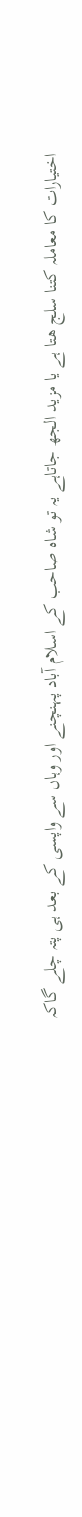اختیارات کا معاملہ کتنا سلج ھتا ہے یا مزید الجھ جاتاہے یہ تو شاہ صاحب کے اسلام آباد پہنچنے اور وہاں سے واپسی کے بعد ہی پتہ چلے گاکہ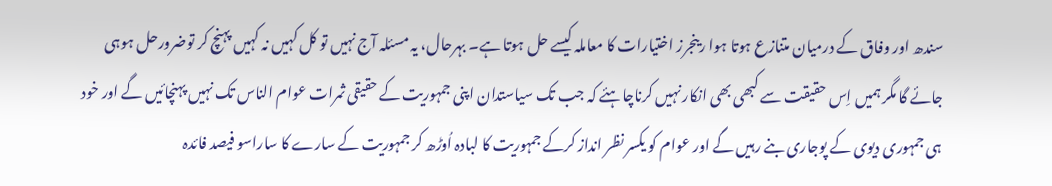سندھ اور وفاق کے درمیان متنازع ہوتا ہوا رینجرز اختیارات کا معاملہ کیسے حل ہوتا ہے۔ بہرحال، یہ مسئلہ آج نہیں تو کل کہیں نہ کہیں پہنچ کر توضرورحل ہوہی جائے گا مگر ہمیں اِس حقیقت سے کبھی بھی انکار نہیں کرناچاہئے کہ جب تک سیاستدان اپنی جمہوریت کے حقیقی ثمرات عوام الناس تک نہیں پہنچائیں گے اور خود ہی جمہوری دیوی کے پوجاری بنے رہیں گے اور عوام کو یکسر نظر انداز کرکے جمہوریت کا لبادہ اُوڑھ کر جمہوریت کے سارے کا ساراسو فیصد فائدہ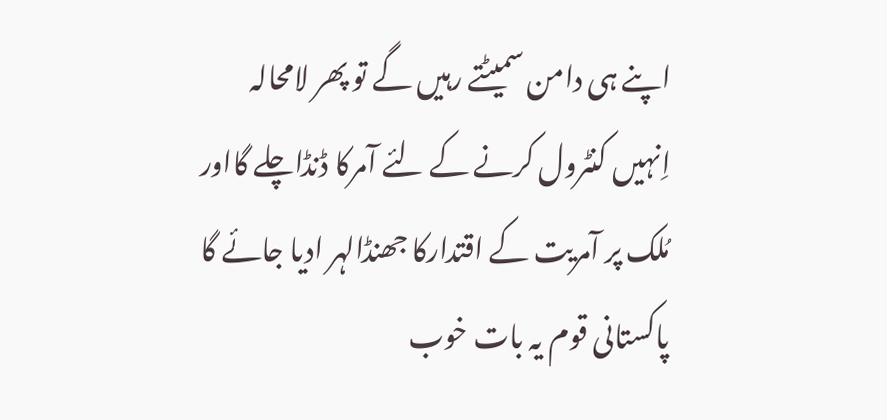اپنے ہی دامن سمیٹتے رہیں گے تو پھر لامحالہ اِنہیں کنٹرول کرنے کے لئے آمرکا ڈنڈاچلے گااور مُلک پر آمریت کے اقتدارکا جھنڈالہر ادیا جائے گا پاکستانی قوم یہ بات خوب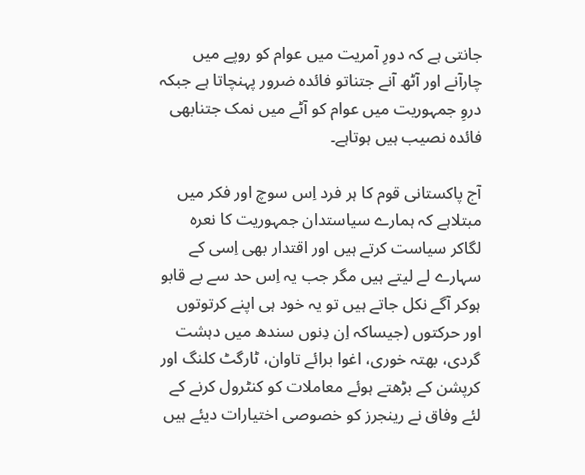جانتی ہے کہ دورِ آمریت میں عوام کو روپے میں چارآنے اور آٹھ آنے جتناتو فائدہ ضرور پہنچاتا ہے جبکہ دروِ جمہوریت میں عوام کو آٹے میں نمک جتنابھی فائدہ نصیب ہیں ہوتاہے۔

آج پاکستانی قوم کا ہر فرد اِس سوچ اور فکر میں مبتلاہے کہ ہمارے سیاستدان جمہوریت کا نعرہ لگاکر سیاست کرتے ہیں اور اقتدار بھی اِسی کے سہارے لے لیتے ہیں مگر جب یہ اِس حد سے بے قابو ہوکر آگے نکل جاتے ہیں تو یہ خود ہی اپنے کرتوتوں اور حرکتوں (جیساکہ اِن دِنوں سندھ میں دہشت گردی، بھتہ خوری، اغوا برائے تاوان، ٹارگٹ کلنگ اور کرپشن کے بڑھتے ہوئے معاملات کو کنٹرول کرنے کے لئے وفاق نے رینجرز کو خصوصی اختیارات دیئے ہیں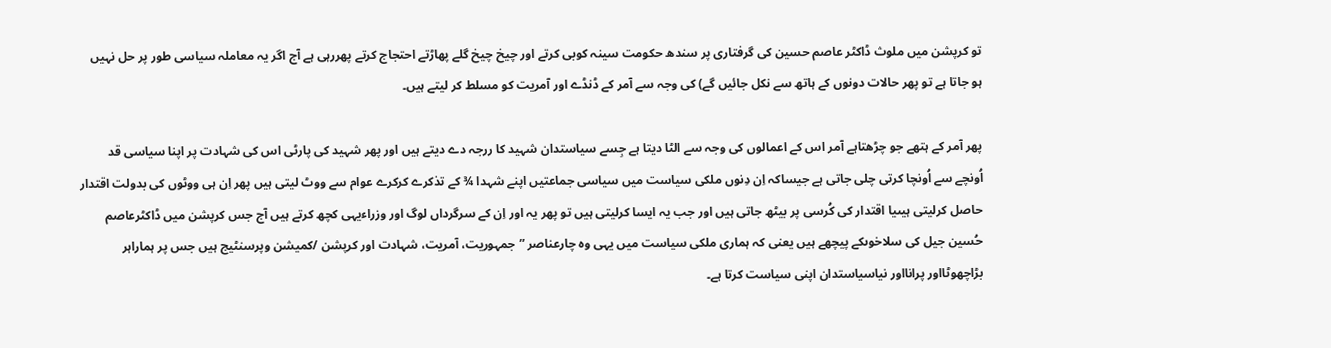تو کرپشن میں ملوث ڈاکٹر عاصم حسین کی گرفتاری پر سندھ حکومت سینہ کوبی کرتے اور چیخ چیخ گلے پھاڑتے احتجاج کرتے پھررہی ہے آج اگر یہ معاملہ سیاسی طور پر حل نہیں ہو جاتا ہے تو پھر حالات دونوں کے ہاتھ سے نکل جائیں گے) کی وجہ سے آمر کے ڈنڈے اور آمریت کو مسلط کر لیتے ہیں۔

پھر آمر کے ہتھے جو چڑھتاہے آمر اس کے اعمالوں کی وجہ سے الٹا دیتا ہے جِسے سیاستدان شہید کا ررجہ دے دیتے ہیں اور پھر شہید کی پارٹی اس کی شہادت پر اپنا سیاسی قد اُونچے سے اُونچا کرتی چلی جاتی ہے جیساکہ اِن دِنوں ملکی سیاست میں سیاسی جماعتیں اپنے شہدا ¾ کے تذکرے کرکرے عوام سے ووٹ لیتی ہیں پھر اِن ہی ووٹوں کی بدولت اقتدار حاصل کرلیتی ہیںیا اقتدار کی کُرسی پر بیٹھ جاتی ہیں اور جب یہ ایسا کرلیتی ہیں تو پھر یہ اور اِن کے سرگرداں لوگ اور وزراءیہی کچھ کرتے ہیں آج جس کرپشن میں ڈاکٹرعاصم حُسین جیل کی سلاخوںکے پیچھے ہیں یعنی کہ ہماری ملکی سیاست میں یہی وہ چارعناصر ”جمہوریت، آمریت، شہادت اور کرپشن /کمیشن وپرسنٹیج ہیں جس پر ہماراہر بڑاچھوٹااور پرانااور نیاسیاستدان اپنی سیاست کرتا ہے۔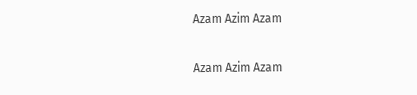Azam Azim Azam

Azam Azim Azam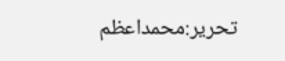تحریر:محمداعظم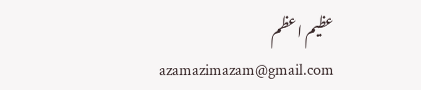عظیم اعظم
azamazimazam@gmail.com